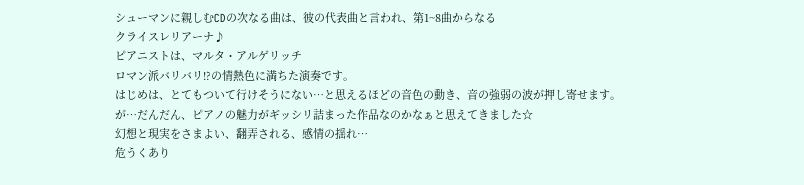シューマンに親しむCDの次なる曲は、彼の代表曲と言われ、第1~8曲からなる
クライスレリアーナ♪
ピアニストは、マルタ・アルゲリッチ
ロマン派バリバリ!?の情熱色に満ちた演奏です。
はじめは、とてもついて行けそうにない…と思えるほどの音色の動き、音の強弱の波が押し寄せます。
が…だんだん、ピアノの魅力がギッシリ詰まった作品なのかなぁと思えてきました☆
幻想と現実をさまよい、翻弄される、感情の揺れ…
危うくあり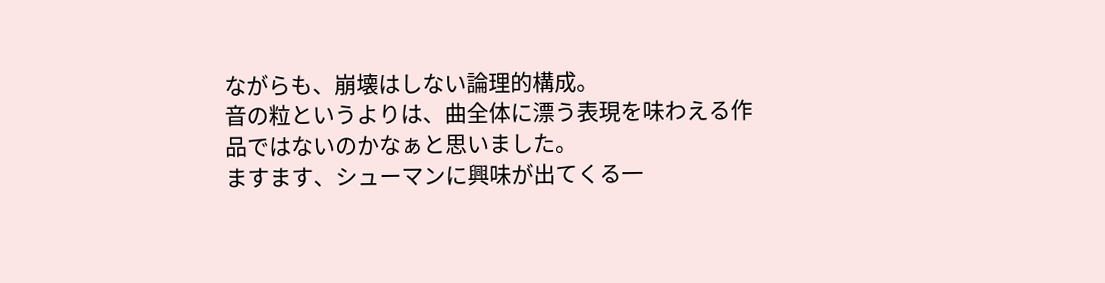ながらも、崩壊はしない論理的構成。
音の粒というよりは、曲全体に漂う表現を味わえる作品ではないのかなぁと思いました。
ますます、シューマンに興味が出てくる一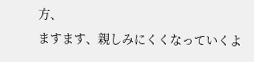方、
ますます、親しみにくくなっていくよ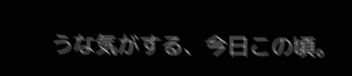うな気がする、今日この頃。